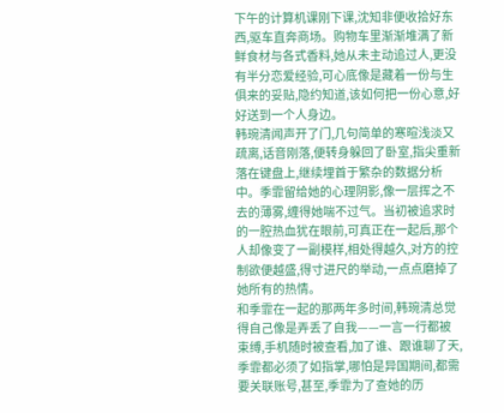下午的计算机课刚下课,沈知非便收拾好东西,驱车直奔商场。购物车里渐渐堆满了新鲜食材与各式香料,她从未主动追过人,更没有半分恋爱经验,可心底像是藏着一份与生俱来的妥贴,隐约知道,该如何把一份心意,好好送到一个人身边。
韩琬清闻声开了门,几句简单的寒暄浅淡又疏离,话音刚落,便转身躲回了卧室,指尖重新落在键盘上,继续埋首于繁杂的数据分析中。季霏留给她的心理阴影,像一层挥之不去的薄雾,缠得她喘不过气。当初被追求时的一腔热血犹在眼前,可真正在一起后,那个人却像变了一副模样,相处得越久,对方的控制欲便越盛,得寸进尺的举动,一点点磨掉了她所有的热情。
和季霏在一起的那两年多时间,韩琬清总觉得自己像是弄丢了自我——一言一行都被束缚,手机随时被查看,加了谁、跟谁聊了天,季霏都必须了如指掌,哪怕是异国期间,都需要关联账号,甚至,季霏为了查她的历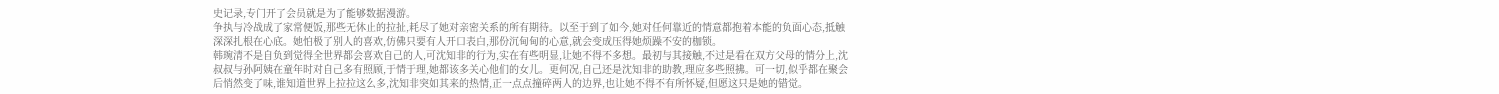史记录,专门开了会员就是为了能够数据漫游。
争执与冷战成了家常便饭,那些无休止的拉扯,耗尽了她对亲密关系的所有期待。以至于到了如今,她对任何靠近的情意都抱着本能的负面心态,抵触深深扎根在心底。她怕极了别人的喜欢,仿佛只要有人开口表白,那份沉甸甸的心意,就会变成压得她烦躁不安的枷锁。
韩琬清不是自负到觉得全世界都会喜欢自己的人,可沈知非的行为,实在有些明显,让她不得不多想。最初与其接触,不过是看在双方父母的情分上,沈叔叔与孙阿姨在童年时对自己多有照顾,于情于理,她都该多关心他们的女儿。更何况,自己还是沈知非的助教,理应多些照拂。可一切,似乎都在聚会后悄然变了味,谁知道世界上拉拉这么多,沈知非突如其来的热情,正一点点撞碎两人的边界,也让她不得不有所怀疑,但愿这只是她的错觉。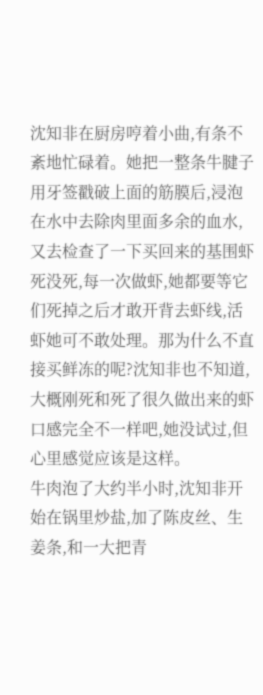沈知非在厨房哼着小曲,有条不紊地忙碌着。她把一整条牛腱子用牙签戳破上面的筋膜后,浸泡在水中去除肉里面多余的血水,又去检查了一下买回来的基围虾死没死,每一次做虾,她都要等它们死掉之后才敢开背去虾线,活虾她可不敢处理。那为什么不直接买鲜冻的呢?沈知非也不知道,大概刚死和死了很久做出来的虾口感完全不一样吧,她没试过,但心里感觉应该是这样。
牛肉泡了大约半小时,沈知非开始在锅里炒盐,加了陈皮丝、生姜条,和一大把青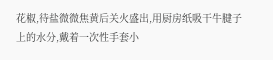花椒,待盐微微焦黄后关火盛出,用厨房纸吸干牛腱子上的水分,戴着一次性手套小